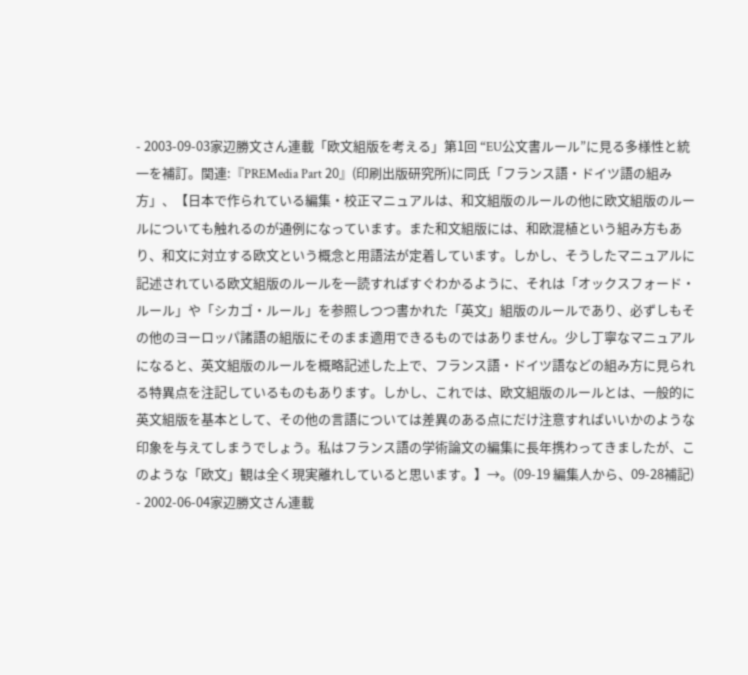- 2003-09-03家辺勝文さん連載「欧文組版を考える」第1回 “EU公文書ルール”に見る多様性と統一を補訂。関連:『PREMedia Part 20』(印刷出版研究所)に同氏「フランス語・ドイツ語の組み方」、【日本で作られている編集・校正マニュアルは、和文組版のルールの他に欧文組版のルールについても触れるのが通例になっています。また和文組版には、和欧混植という組み方もあり、和文に対立する欧文という概念と用語法が定着しています。しかし、そうしたマニュアルに記述されている欧文組版のルールを一読すればすぐわかるように、それは「オックスフォード・ルール」や「シカゴ・ルール」を参照しつつ書かれた「英文」組版のルールであり、必ずしもその他のヨーロッパ諸語の組版にそのまま適用できるものではありません。少し丁寧なマニュアルになると、英文組版のルールを概略記述した上で、フランス語・ドイツ語などの組み方に見られる特異点を注記しているものもあります。しかし、これでは、欧文組版のルールとは、一般的に英文組版を基本として、その他の言語については差異のある点にだけ注意すればいいかのような印象を与えてしまうでしょう。私はフランス語の学術論文の編集に長年携わってきましたが、このような「欧文」観は全く現実離れしていると思います。】→。(09-19 編集人から、09-28補記)
- 2002-06-04家辺勝文さん連載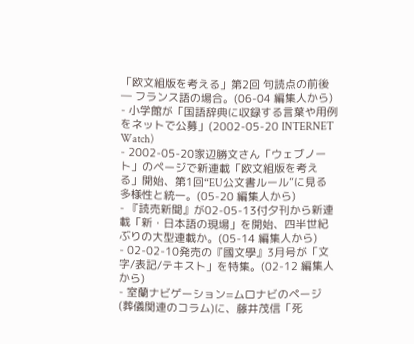「欧文組版を考える」第2回 句読点の前後 ― フランス語の場合。(06-04 編集人から)
- 小学館が「国語辞典に収録する言葉や用例をネットで公募」(2002-05-20 INTERNET Watch)
- 2002-05-20家辺勝文さん「ウェブノート」のページで新連載「欧文組版を考える」開始、第1回“EU公文書ルール”に見る多様性と統一。(05-20 編集人から)
- 『読売新聞』が02-05-13付夕刊から新連載「新・日本語の現場」を開始、四半世紀ぶりの大型連載か。(05-14 編集人から)
- 02-02-10発売の『國文學』3月号が「文字/表記/テキスト」を特集。(02-12 編集人から)
- 室蘭ナビゲーション=ムロナビのページ(葬儀関連のコラム)に、藤井茂信「死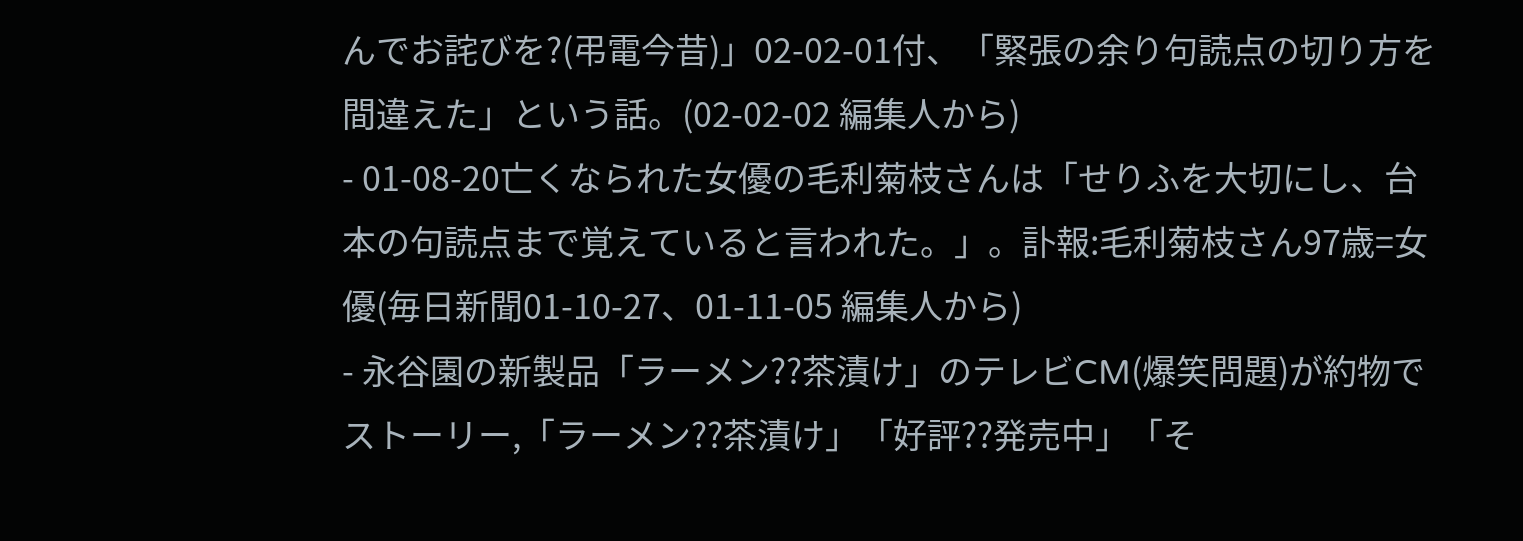んでお詫びを?(弔電今昔)」02-02-01付、「緊張の余り句読点の切り方を間違えた」という話。(02-02-02 編集人から)
- 01-08-20亡くなられた女優の毛利菊枝さんは「せりふを大切にし、台本の句読点まで覚えていると言われた。」。訃報:毛利菊枝さん97歳=女優(毎日新聞01-10-27、01-11-05 編集人から)
- 永谷園の新製品「ラーメン??茶漬け」のテレビCM(爆笑問題)が約物でストーリー,「ラーメン??茶漬け」「好評??発売中」「そ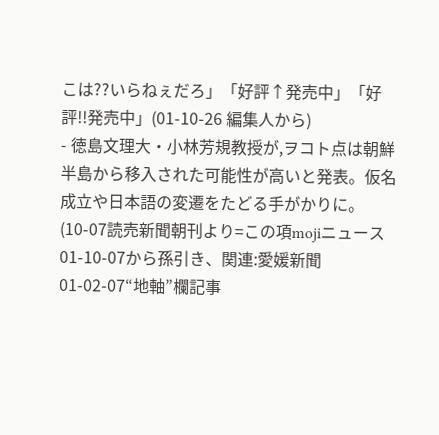こは??いらねぇだろ」「好評↑発売中」「好評!!発売中」(01-10-26 編集人から)
- 徳島文理大・小林芳規教授が,ヲコト点は朝鮮半島から移入された可能性が高いと発表。仮名成立や日本語の変遷をたどる手がかりに。(10-07読売新聞朝刊より=この項mojiニュース01-10-07から孫引き、関連:愛媛新聞01-02-07“地軸”欄記事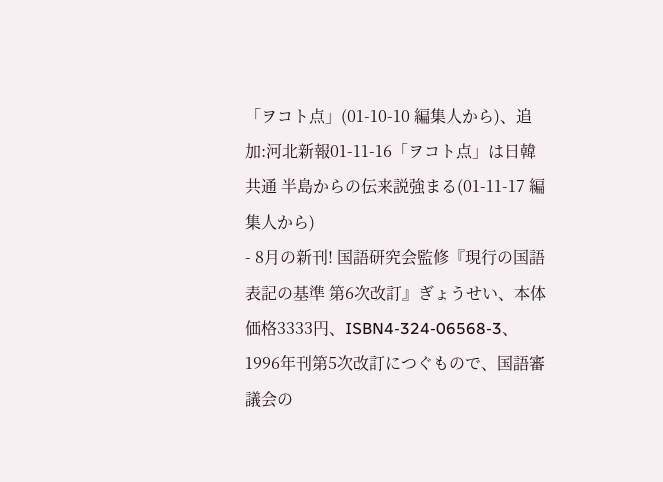「ヲコト点」(01-10-10 編集人から)、追加:河北新報01-11-16「ヲコト点」は日韓共通 半島からの伝来説強まる(01-11-17 編集人から)
- 8月の新刊! 国語研究会監修『現行の国語表記の基準 第6次改訂』ぎょうせい、本体価格3333円、ISBN4-324-06568-3、1996年刊第5次改訂につぐもので、国語審議会の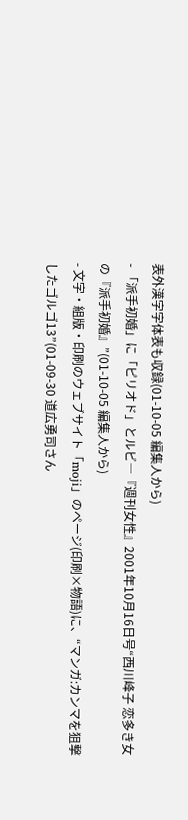表外漢字字体表も収録(01-10-05 編集人から)
- 「派手初婚」に「ピリオド」とルビ―『週刊女性』2001年10月16日号“西川峰子 恋多き女の『派手初婚』”(01-10-05 編集人から)
- 文字・組版・印刷のウェブサイト「moji」のページ(印刷×物語)に、“マンガ:カンマを狙撃したゴルゴ13”(01-09-30 道広勇司さん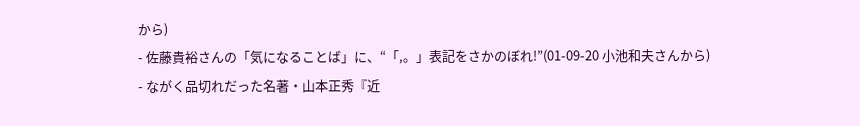から)
- 佐藤貴裕さんの「気になることば」に、“「,。」表記をさかのぼれ!”(01-09-20 小池和夫さんから)
- ながく品切れだった名著・山本正秀『近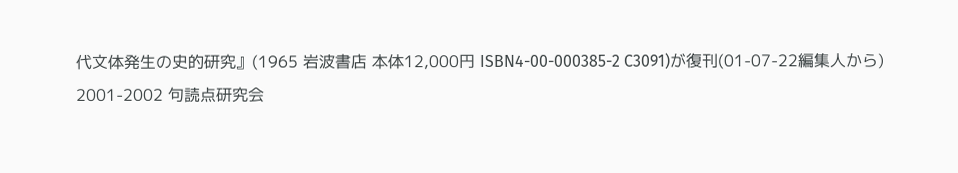代文体発生の史的研究』(1965 岩波書店 本体12,000円 ISBN4-00-000385-2 C3091)が復刊(01-07-22編集人から)
2001-2002 句読点研究会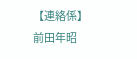【連絡係】前田年昭